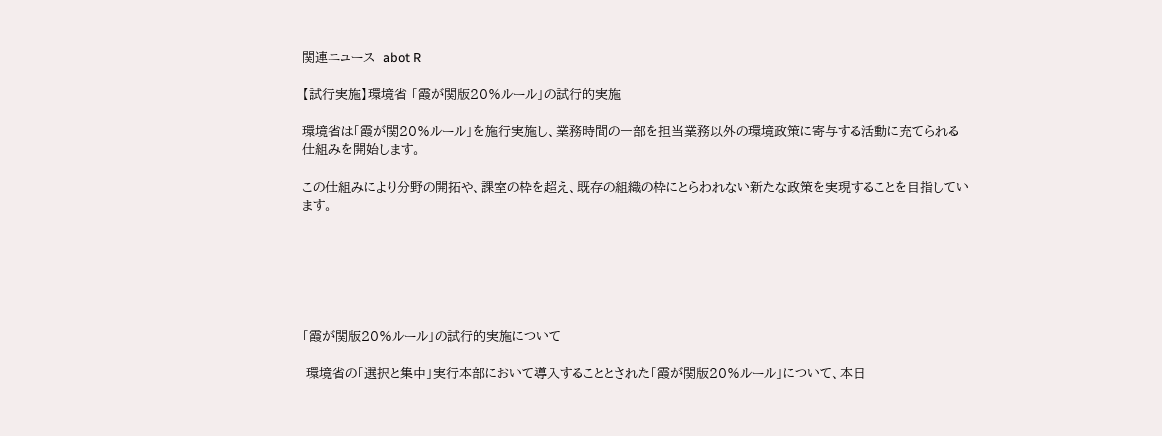関連ニュース  abot R

【試行実施】環境省 「霞が関版20%ルール」の試行的実施

環境省は「霞が関20%ルール」を施行実施し、業務時間の一部を担当業務以外の環境政策に寄与する活動に充てられる仕組みを開始します。

この仕組みにより分野の開拓や、課室の枠を超え、既存の組織の枠にとらわれない新たな政策を実現することを目指しています。






「霞が関版20%ルール」の試行的実施について

 環境省の「選択と集中」実行本部において導入することとされた「霞が関版20%ルール」について、本日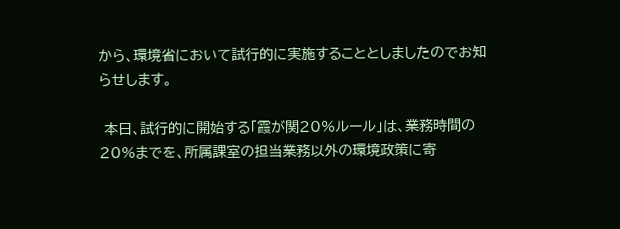から、環境省において試行的に実施することとしましたのでお知らせします。

 本日、試行的に開始する「霞が関20%ルール」は、業務時間の20%までを、所属課室の担当業務以外の環境政策に寄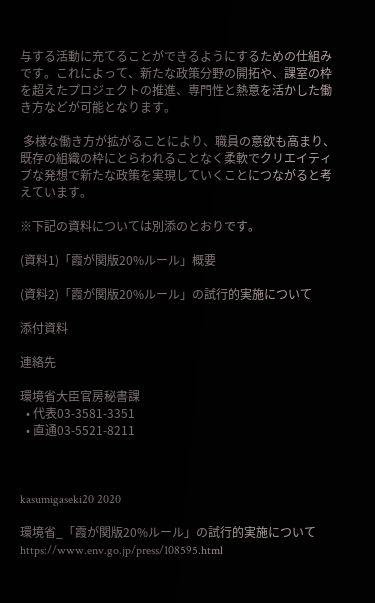与する活動に充てることができるようにするための仕組みです。これによって、新たな政策分野の開拓や、課室の枠を超えたプロジェクトの推進、専門性と熱意を活かした働き方などが可能となります。

 多様な働き方が拡がることにより、職員の意欲も高まり、既存の組織の枠にとらわれることなく柔軟でクリエイティブな発想で新たな政策を実現していくことにつながると考えています。

※下記の資料については別添のとおりです。

(資料1)「霞が関版20%ルール」概要

(資料2)「霞が関版20%ルール」の試行的実施について

添付資料

連絡先

環境省大臣官房秘書課
  • 代表03-3581-3351
  • 直通03-5521-8211



kasumigaseki20 2020

環境省_「霞が関版20%ルール」の試行的実施について https://www.env.go.jp/press/108595.html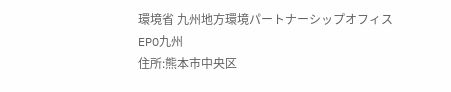環境省 九州地方環境パートナーシップオフィス
EPO九州
住所:熊本市中央区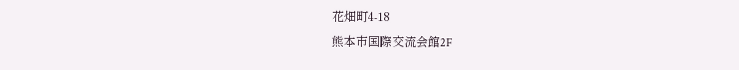花畑町4-18
熊本市国際交流会館2F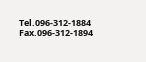Tel.096-312-1884 Fax.096-312-1894